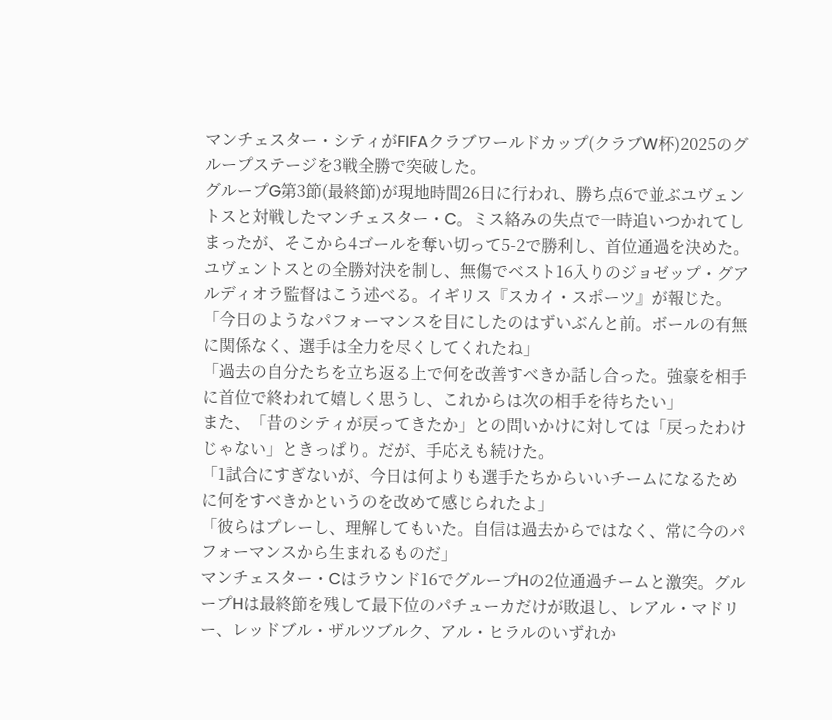マンチェスター・シティがFIFAクラブワールドカップ(クラブW杯)2025のグループステージを3戦全勝で突破した。
グループG第3節(最終節)が現地時間26日に行われ、勝ち点6で並ぶユヴェントスと対戦したマンチェスター・C。ミス絡みの失点で一時追いつかれてしまったが、そこから4ゴールを奪い切って5-2で勝利し、首位通過を決めた。
ユヴェントスとの全勝対決を制し、無傷でベスト16入りのジョゼップ・グアルディオラ監督はこう述べる。イギリス『スカイ・スポーツ』が報じた。
「今日のようなパフォーマンスを目にしたのはずいぶんと前。ボールの有無に関係なく、選手は全力を尽くしてくれたね」
「過去の自分たちを立ち返る上で何を改善すべきか話し合った。強豪を相手に首位で終われて嬉しく思うし、これからは次の相手を待ちたい」
また、「昔のシティが戻ってきたか」との問いかけに対しては「戻ったわけじゃない」ときっぱり。だが、手応えも続けた。
「1試合にすぎないが、今日は何よりも選手たちからいいチームになるために何をすべきかというのを改めて感じられたよ」
「彼らはプレーし、理解してもいた。自信は過去からではなく、常に今のパフォーマンスから生まれるものだ」
マンチェスター・Cはラウンド16でグループHの2位通過チームと激突。グループHは最終節を残して最下位のパチューカだけが敗退し、レアル・マドリー、レッドブル・ザルツブルク、アル・ヒラルのいずれか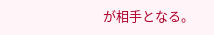が相手となる。